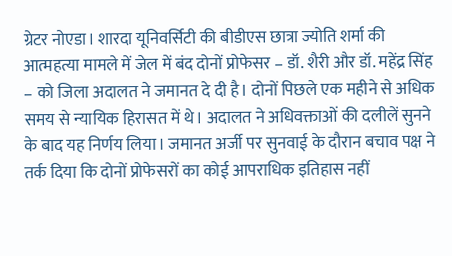ग्रेटर नोएडा। शारदा यूनिवर्सिटी की बीडीएस छात्रा ज्योति शर्मा की आत्महत्या मामले में जेल में बंद दोनों प्रोफेसर – डॉ. शैरी और डॉ. महेंद्र सिंह – को जिला अदालत ने जमानत दे दी है। दोनों पिछले एक महीने से अधिक समय से न्यायिक हिरासत में थे। अदालत ने अधिवक्ताओं की दलीलें सुनने के बाद यह निर्णय लिया। जमानत अर्जी पर सुनवाई के दौरान बचाव पक्ष ने तर्क दिया कि दोनों प्रोफेसरों का कोई आपराधिक इतिहास नहीं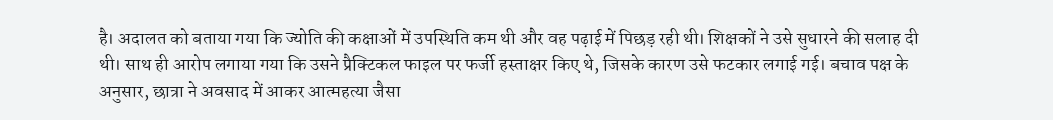है। अदालत को बताया गया कि ज्योति की कक्षाओं में उपस्थिति कम थी और वह पढ़ाई में पिछड़ रही थी। शिक्षकों ने उसे सुधारने की सलाह दी थी। साथ ही आरोप लगाया गया कि उसने प्रैक्टिकल फाइल पर फर्जी हस्ताक्षर किए थे, जिसके कारण उसे फटकार लगाई गई। बचाव पक्ष के अनुसार, छात्रा ने अवसाद में आकर आत्महत्या जैसा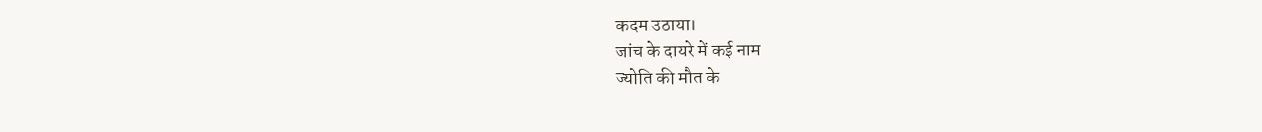कदम उठाया।
जांच के दायरे में कई नाम
ज्योति की मौत के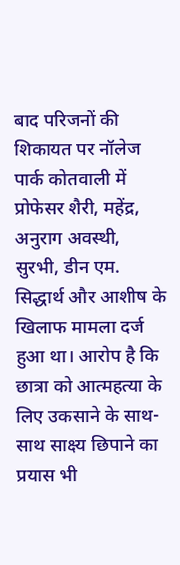बाद परिजनों की शिकायत पर नॉलेज पार्क कोतवाली में प्रोफेसर शैरी, महेंद्र, अनुराग अवस्थी, सुरभी, डीन एम. सिद्धार्थ और आशीष के खिलाफ मामला दर्ज हुआ था। आरोप है कि छात्रा को आत्महत्या के लिए उकसाने के साथ-साथ साक्ष्य छिपाने का प्रयास भी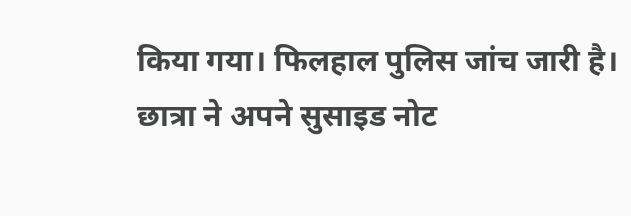किया गया। फिलहाल पुलिस जांच जारी है। छात्रा ने अपने सुसाइड नोट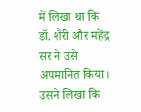में लिखा था कि डॉ. शैरी और महेंद्र सर ने उसे अपमानित किया। उसने लिखा कि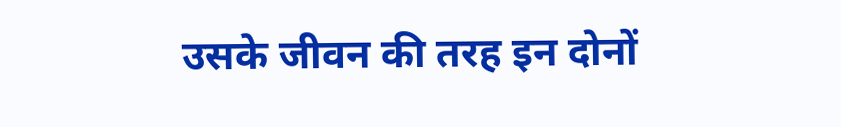उसके जीवन की तरह इन दोनों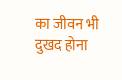का जीवन भी दुखद होना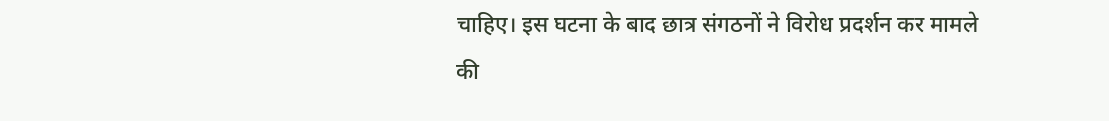चाहिए। इस घटना के बाद छात्र संगठनों ने विरोध प्रदर्शन कर मामले की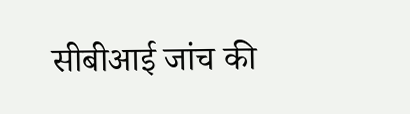सीबीआई जांच की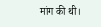मांग की थी।